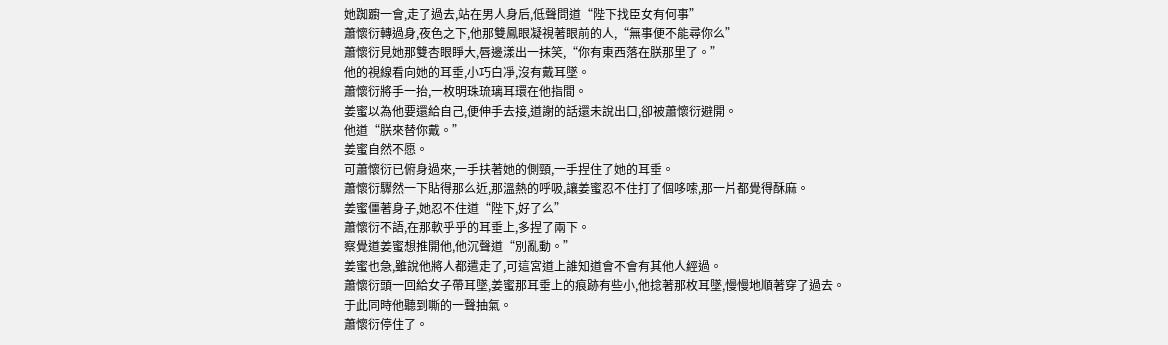她踟躕一會,走了過去,站在男人身后,低聲問道“陛下找臣女有何事”
蕭懷衍轉過身,夜色之下,他那雙鳳眼凝視著眼前的人,“無事便不能尋你么”
蕭懷衍見她那雙杏眼睜大,唇邊漾出一抹笑,“你有東西落在朕那里了。”
他的視線看向她的耳垂,小巧白凈,沒有戴耳墜。
蕭懷衍將手一抬,一枚明珠琉璃耳環在他指間。
姜蜜以為他要還給自己,便伸手去接,道謝的話還未說出口,卻被蕭懷衍避開。
他道“朕來替你戴。”
姜蜜自然不愿。
可蕭懷衍已俯身過來,一手扶著她的側頸,一手捏住了她的耳垂。
蕭懷衍驟然一下貼得那么近,那溫熱的呼吸,讓姜蜜忍不住打了個哆嗦,那一片都覺得酥麻。
姜蜜僵著身子,她忍不住道“陛下,好了么”
蕭懷衍不語,在那軟乎乎的耳垂上,多捏了兩下。
察覺道姜蜜想推開他,他沉聲道“別亂動。”
姜蜜也急,雖說他將人都遣走了,可這宮道上誰知道會不會有其他人經過。
蕭懷衍頭一回給女子帶耳墜,姜蜜那耳垂上的痕跡有些小,他捻著那枚耳墜,慢慢地順著穿了過去。
于此同時他聽到嘶的一聲抽氣。
蕭懷衍停住了。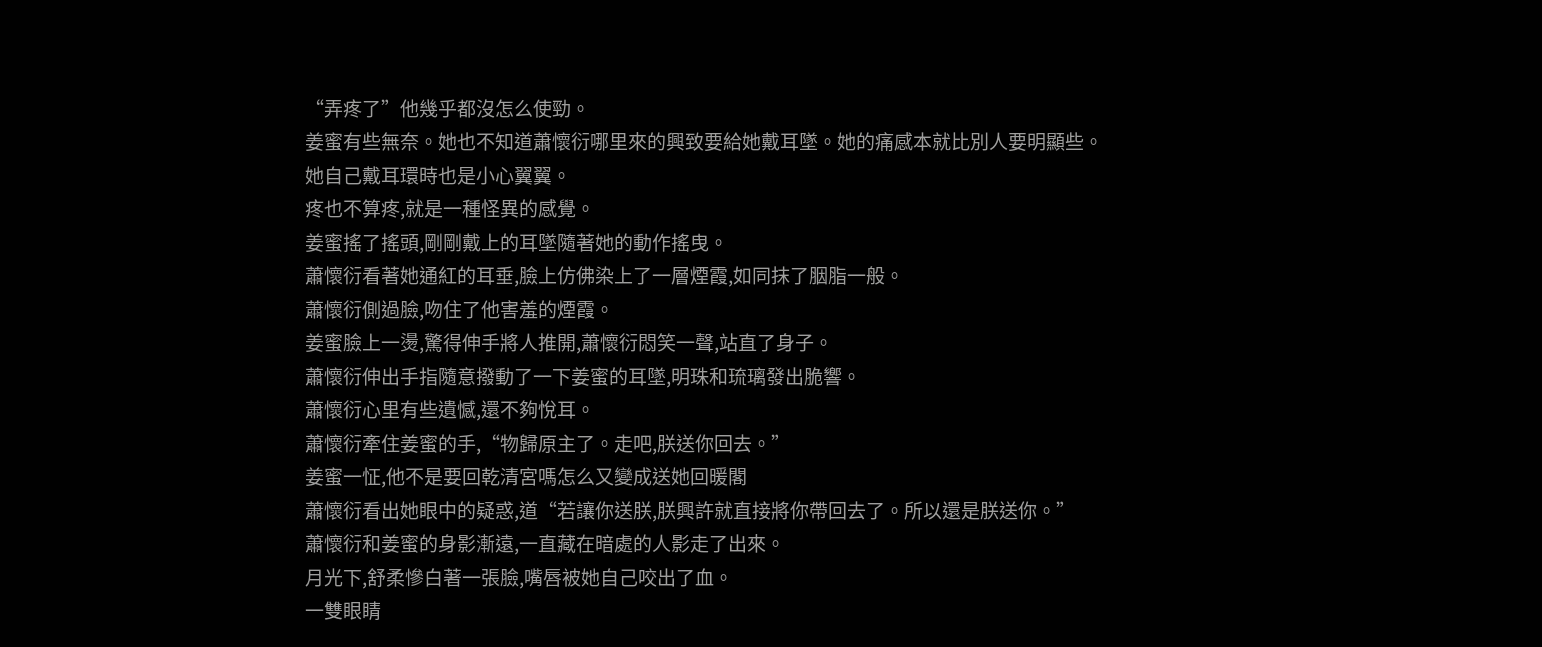“弄疼了”他幾乎都沒怎么使勁。
姜蜜有些無奈。她也不知道蕭懷衍哪里來的興致要給她戴耳墜。她的痛感本就比別人要明顯些。
她自己戴耳環時也是小心翼翼。
疼也不算疼,就是一種怪異的感覺。
姜蜜搖了搖頭,剛剛戴上的耳墜隨著她的動作搖曳。
蕭懷衍看著她通紅的耳垂,臉上仿佛染上了一層煙霞,如同抹了胭脂一般。
蕭懷衍側過臉,吻住了他害羞的煙霞。
姜蜜臉上一燙,驚得伸手將人推開,蕭懷衍悶笑一聲,站直了身子。
蕭懷衍伸出手指隨意撥動了一下姜蜜的耳墜,明珠和琉璃發出脆響。
蕭懷衍心里有些遺憾,還不夠悅耳。
蕭懷衍牽住姜蜜的手,“物歸原主了。走吧,朕送你回去。”
姜蜜一怔,他不是要回乾清宮嗎怎么又變成送她回暖閣
蕭懷衍看出她眼中的疑惑,道“若讓你送朕,朕興許就直接將你帶回去了。所以還是朕送你。”
蕭懷衍和姜蜜的身影漸遠,一直藏在暗處的人影走了出來。
月光下,舒柔慘白著一張臉,嘴唇被她自己咬出了血。
一雙眼睛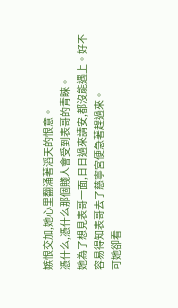嫉恨交加,她心里翻涌著滔天的恨意。
憑什么,憑什么那個賤人會受到表哥的青睞。
她為了想見表哥一面,日日過來請安,都沒能遇上。好不容易得知表哥去了慈寧宮便急著趕過來。
可她卻看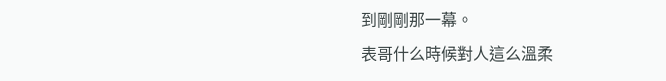到剛剛那一幕。
表哥什么時候對人這么溫柔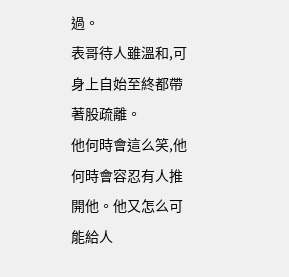過。
表哥待人雖溫和,可身上自始至終都帶著股疏離。
他何時會這么笑,他何時會容忍有人推開他。他又怎么可能給人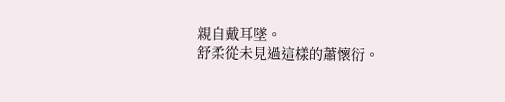親自戴耳墜。
舒柔從未見過這樣的蕭懷衍。